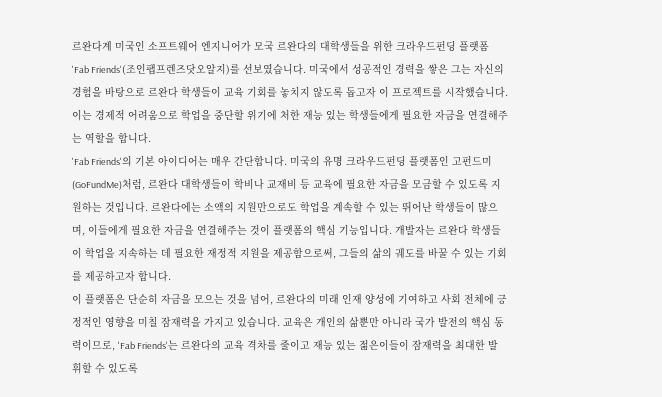르완다계 미국인 소프트웨어 엔지니어가 모국 르완다의 대학생들을 위한 크라우드펀딩 플랫폼 'Fab Friends'(조인팹프렌즈닷오알지)를 선보였습니다. 미국에서 성공적인 경력을 쌓은 그는 자신의 경험을 바탕으로 르완다 학생들이 교육 기회를 놓치지 않도록 돕고자 이 프로젝트를 시작했습니다. 이는 경제적 어려움으로 학업을 중단할 위기에 처한 재능 있는 학생들에게 필요한 자금을 연결해주는 역할을 합니다.
'Fab Friends'의 기본 아이디어는 매우 간단합니다. 미국의 유명 크라우드펀딩 플랫폼인 고펀드미(GoFundMe)처럼, 르완다 대학생들이 학비나 교재비 등 교육에 필요한 자금을 모금할 수 있도록 지원하는 것입니다. 르완다에는 소액의 지원만으로도 학업을 계속할 수 있는 뛰어난 학생들이 많으며, 이들에게 필요한 자금을 연결해주는 것이 플랫폼의 핵심 기능입니다. 개발자는 르완다 학생들이 학업을 지속하는 데 필요한 재정적 지원을 제공함으로써, 그들의 삶의 궤도를 바꿀 수 있는 기회를 제공하고자 합니다.
이 플랫폼은 단순히 자금을 모으는 것을 넘어, 르완다의 미래 인재 양성에 기여하고 사회 전체에 긍정적인 영향을 미칠 잠재력을 가지고 있습니다. 교육은 개인의 삶뿐만 아니라 국가 발전의 핵심 동력이므로, 'Fab Friends'는 르완다의 교육 격차를 줄이고 재능 있는 젊은이들이 잠재력을 최대한 발휘할 수 있도록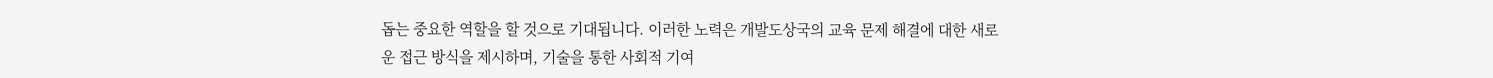돕는 중요한 역할을 할 것으로 기대됩니다. 이러한 노력은 개발도상국의 교육 문제 해결에 대한 새로운 접근 방식을 제시하며, 기술을 통한 사회적 기여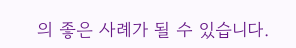의 좋은 사례가 될 수 있습니다.